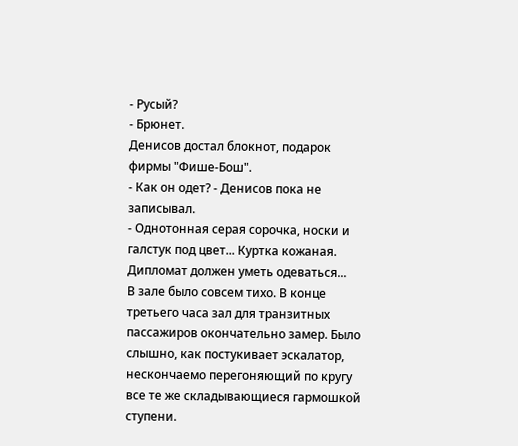- Русый?
- Брюнет.
Денисов достал блокнот, подарок фирмы "Фише-Бош".
- Как он одет? - Денисов пока не записывал.
- Однотонная серая сорочка, носки и галстук под цвет... Куртка кожаная. Дипломат должен уметь одеваться...
В зале было совсем тихо. В конце третьего часа зал для транзитных пассажиров окончательно замер. Было слышно, как постукивает эскалатор, нескончаемо перегоняющий по кругу все те же складывающиеся гармошкой ступени.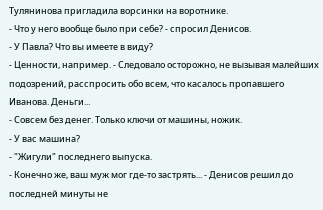Тулянинова пригладила ворсинки на воротнике.
- Что у него вообще было при себе? - спросил Денисов.
- У Павла? Что вы имеете в виду?
- Ценности, например. - Следовало осторожно, не вызывая малейших подозрений, расспросить обо всем, что касалось пропавшего Иванова. Деньги...
- Совсем без денег. Только ключи от машины, ножик.
- У вас машина?
- "Жигули" последнего выпуска.
- Конечно же, ваш муж мог где-то застрять... - Денисов решил до последней минуты не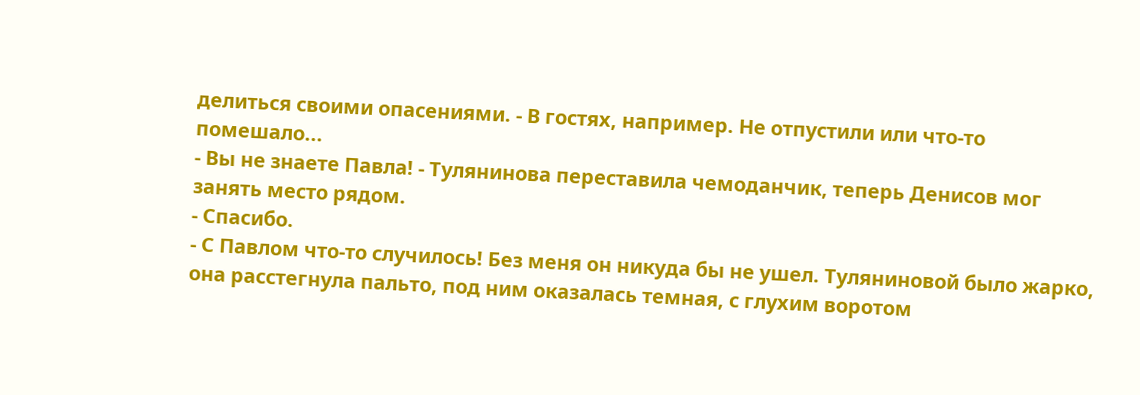делиться своими опасениями. - В гостях, например. Не отпустили или что-то помешало...
- Вы не знаете Павла! - Тулянинова переставила чемоданчик, теперь Денисов мог занять место рядом.
- Спасибо.
- С Павлом что-то случилось! Без меня он никуда бы не ушел. Туляниновой было жарко, она расстегнула пальто, под ним оказалась темная, с глухим воротом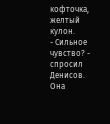кофточка, желтый кулон.
- Сильное чувство? - спросил Денисов.
Она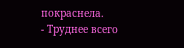покраснела.
- Труднее всего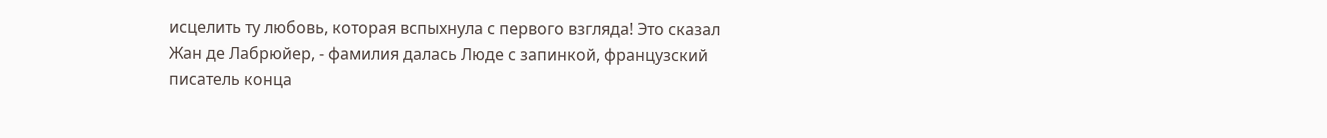исцелить ту любовь, которая вспыхнула с первого взгляда! Это сказал Жан де Лабрюйер, - фамилия далась Люде с запинкой, французский писатель конца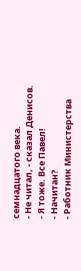семнадцатого века.
- Не читал, - сказал Денисов.
- Я тоже. Все Павел!
- Начитан?
- Работник Министерства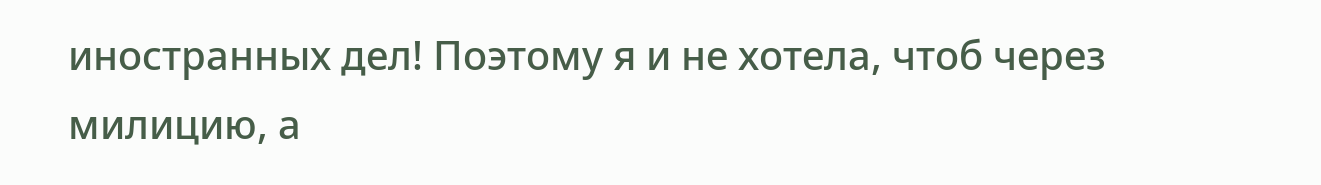иностранных дел! Поэтому я и не хотела, чтоб через милицию, а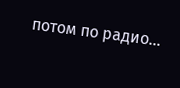потом по радио...